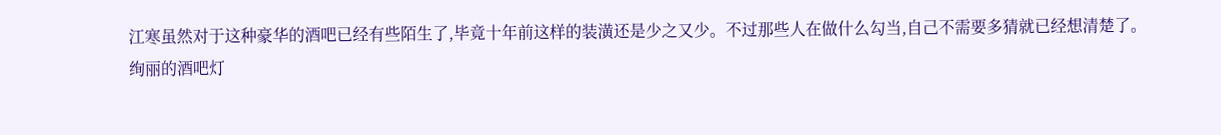江寒虽然对于这种豪华的酒吧已经有些陌生了,毕竟十年前这样的装潢还是少之又少。不过那些人在做什么勾当,自己不需要多猜就已经想清楚了。
绚丽的酒吧灯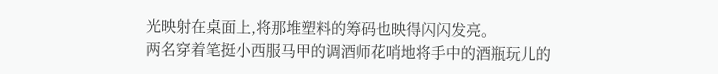光映射在桌面上,将那堆塑料的筹码也映得闪闪发亮。
两名穿着笔挺小西服马甲的调酒师花哨地将手中的酒瓶玩儿的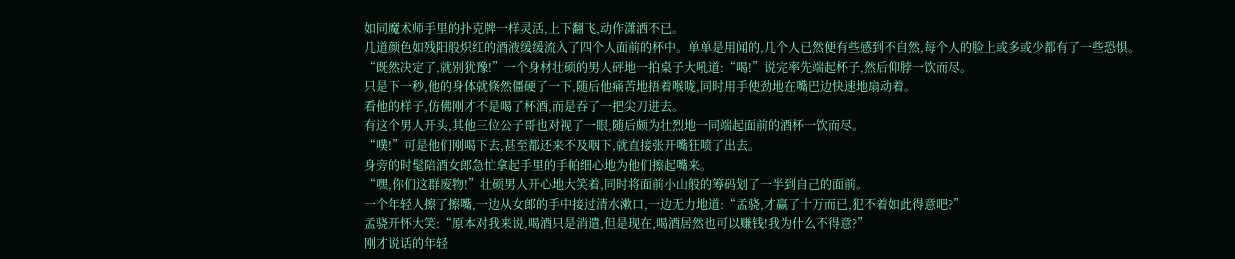如同魔术师手里的扑克牌一样灵活,上下翻飞,动作潇洒不已。
几道颜色如残阳般炽红的酒液缓缓流入了四个人面前的杯中。单单是用闻的,几个人已然便有些感到不自然,每个人的脸上或多或少都有了一些恐惧。
“既然决定了,就别犹豫!”一个身材壮硕的男人砰地一拍桌子大吼道:“喝!”说完率先端起杯子,然后仰脖一饮而尽。
只是下一秒,他的身体就倏然僵硬了一下,随后他痛苦地捂着喉咙,同时用手使劲地在嘴巴边快速地扇动着。
看他的样子,仿佛刚才不是喝了杯酒,而是吞了一把尖刀进去。
有这个男人开头,其他三位公子哥也对视了一眼,随后颇为壮烈地一同端起面前的酒杯一饮而尽。
“噗!”可是他们刚喝下去,甚至都还来不及咽下,就直接张开嘴狂喷了出去。
身旁的时髦陪酒女郎急忙拿起手里的手帕细心地为他们擦起嘴来。
“嘿,你们这群废物!”壮硕男人开心地大笑着,同时将面前小山般的筹码划了一半到自己的面前。
一个年轻人擦了擦嘴,一边从女郎的手中接过清水漱口,一边无力地道:“孟骁,才赢了十万而已,犯不着如此得意吧?”
孟骁开怀大笑:“原本对我来说,喝酒只是消遣,但是现在,喝酒居然也可以赚钱!我为什么不得意?”
刚才说话的年轻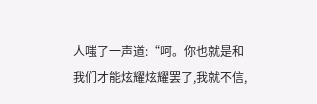人嗤了一声道:“呵。你也就是和我们才能炫耀炫耀罢了,我就不信,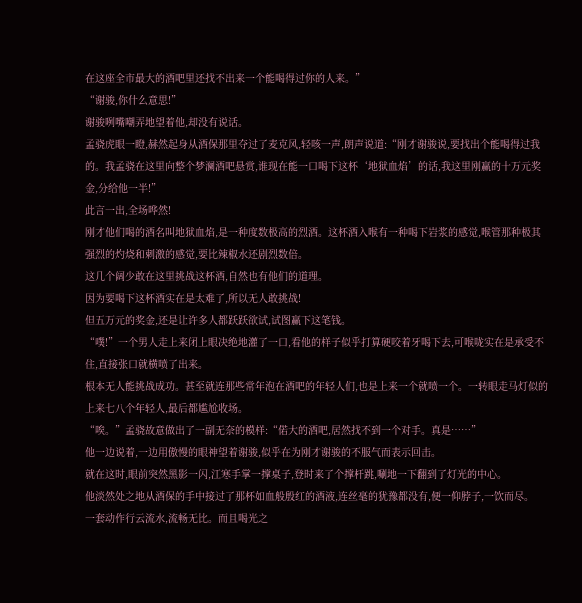在这座全市最大的酒吧里还找不出来一个能喝得过你的人来。”
“谢骏,你什么意思!”
谢骏咧嘴嘲弄地望着他,却没有说话。
孟骁虎眼一瞪,赫然起身从酒保那里夺过了麦克风,轻咳一声,朗声说道:“刚才谢骏说,要找出个能喝得过我的。我孟骁在这里向整个梦澜酒吧悬赏,谁现在能一口喝下这杯‘地狱血焰’的话,我这里刚赢的十万元奖金,分给他一半!”
此言一出,全场哗然!
刚才他们喝的酒名叫地狱血焰,是一种度数极高的烈酒。这杯酒入喉有一种喝下岩浆的感觉,喉管那种极其强烈的灼烧和刺激的感觉,要比辣椒水还剧烈数倍。
这几个阔少敢在这里挑战这杯酒,自然也有他们的道理。
因为要喝下这杯酒实在是太难了,所以无人敢挑战!
但五万元的奖金,还是让许多人都跃跃欲试,试图赢下这笔钱。
“噗!”一个男人走上来闭上眼决绝地灌了一口,看他的样子似乎打算硬咬着牙喝下去,可喉咙实在是承受不住,直接张口就横喷了出来。
根本无人能挑战成功。甚至就连那些常年泡在酒吧的年轻人们,也是上来一个就喷一个。一转眼走马灯似的上来七八个年轻人,最后都尴尬收场。
“唉。”孟骁故意做出了一副无奈的模样:“偌大的酒吧,居然找不到一个对手。真是……”
他一边说着,一边用傲慢的眼神望着谢骏,似乎在为刚才谢骏的不服气而表示回击。
就在这时,眼前突然黑影一闪,江寒手掌一撑桌子,登时来了个撑杆跳,唰地一下翻到了灯光的中心。
他淡然处之地从酒保的手中接过了那杯如血般殷红的酒液,连丝毫的犹豫都没有,便一仰脖子,一饮而尽。
一套动作行云流水,流畅无比。而且喝光之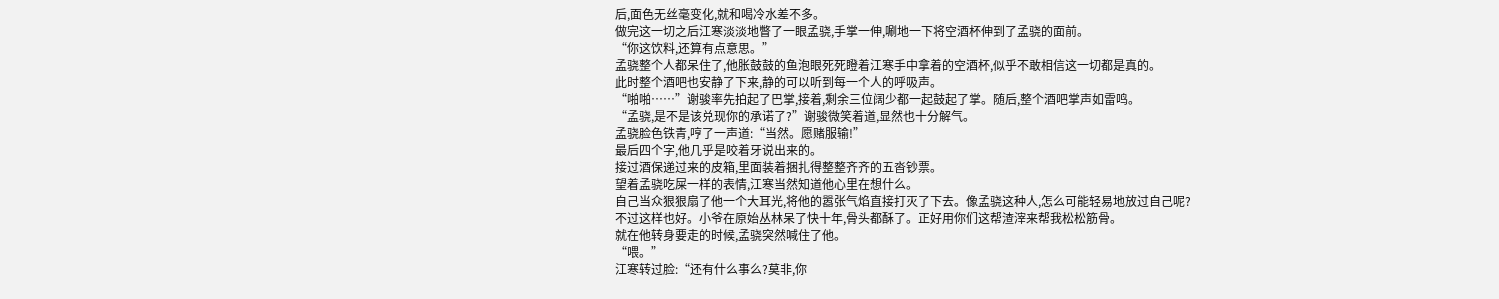后,面色无丝毫变化,就和喝冷水差不多。
做完这一切之后江寒淡淡地瞥了一眼孟骁,手掌一伸,唰地一下将空酒杯伸到了孟骁的面前。
“你这饮料,还算有点意思。”
孟骁整个人都呆住了,他胀鼓鼓的鱼泡眼死死瞪着江寒手中拿着的空酒杯,似乎不敢相信这一切都是真的。
此时整个酒吧也安静了下来,静的可以听到每一个人的呼吸声。
“啪啪……”谢骏率先拍起了巴掌,接着,剩余三位阔少都一起鼓起了掌。随后,整个酒吧掌声如雷鸣。
“孟骁,是不是该兑现你的承诺了?”谢骏微笑着道,显然也十分解气。
孟骁脸色铁青,哼了一声道:“当然。愿赌服输!”
最后四个字,他几乎是咬着牙说出来的。
接过酒保递过来的皮箱,里面装着捆扎得整整齐齐的五沓钞票。
望着孟骁吃屎一样的表情,江寒当然知道他心里在想什么。
自己当众狠狠扇了他一个大耳光,将他的嚣张气焰直接打灭了下去。像孟骁这种人,怎么可能轻易地放过自己呢?
不过这样也好。小爷在原始丛林呆了快十年,骨头都酥了。正好用你们这帮渣滓来帮我松松筋骨。
就在他转身要走的时候,孟骁突然喊住了他。
“喂。”
江寒转过脸:“还有什么事么?莫非,你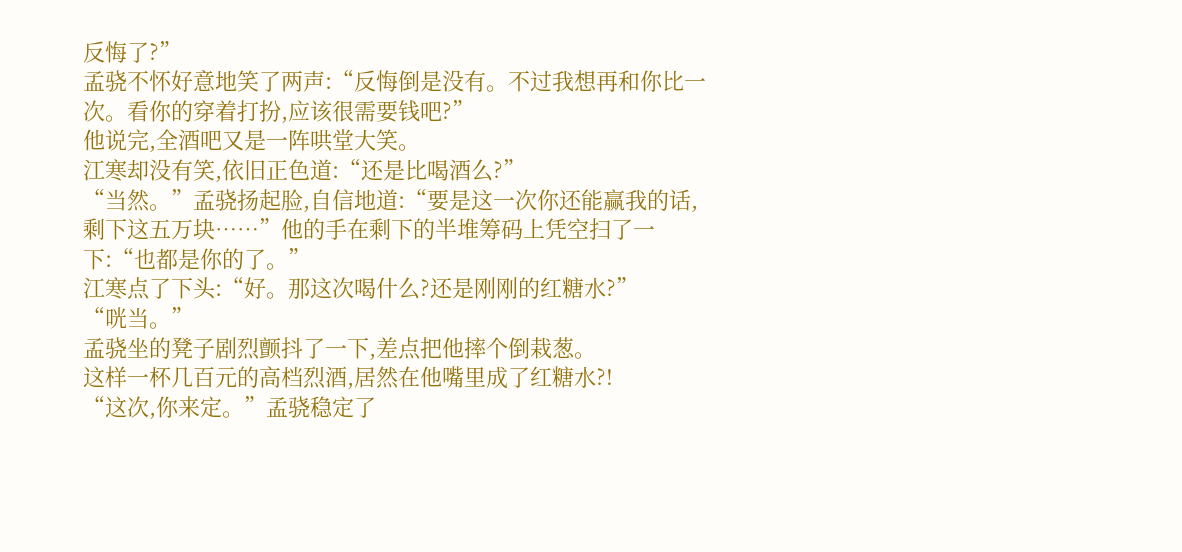反悔了?”
孟骁不怀好意地笑了两声:“反悔倒是没有。不过我想再和你比一次。看你的穿着打扮,应该很需要钱吧?”
他说完,全酒吧又是一阵哄堂大笑。
江寒却没有笑,依旧正色道:“还是比喝酒么?”
“当然。”孟骁扬起脸,自信地道:“要是这一次你还能赢我的话,剩下这五万块……”他的手在剩下的半堆筹码上凭空扫了一下:“也都是你的了。”
江寒点了下头:“好。那这次喝什么?还是刚刚的红糖水?”
“咣当。”
孟骁坐的凳子剧烈颤抖了一下,差点把他摔个倒栽葱。
这样一杯几百元的高档烈酒,居然在他嘴里成了红糖水?!
“这次,你来定。”孟骁稳定了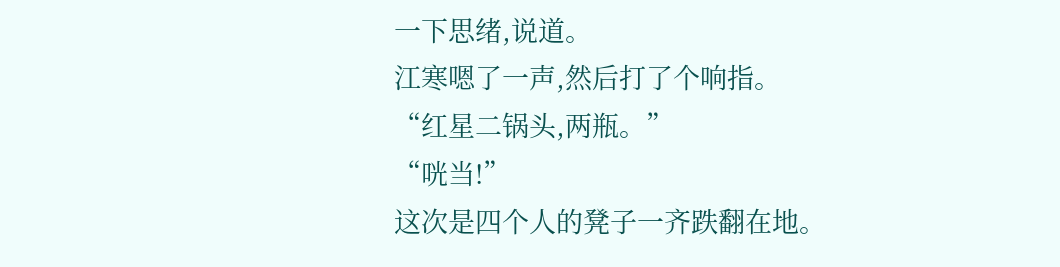一下思绪,说道。
江寒嗯了一声,然后打了个响指。
“红星二锅头,两瓶。”
“咣当!”
这次是四个人的凳子一齐跌翻在地。